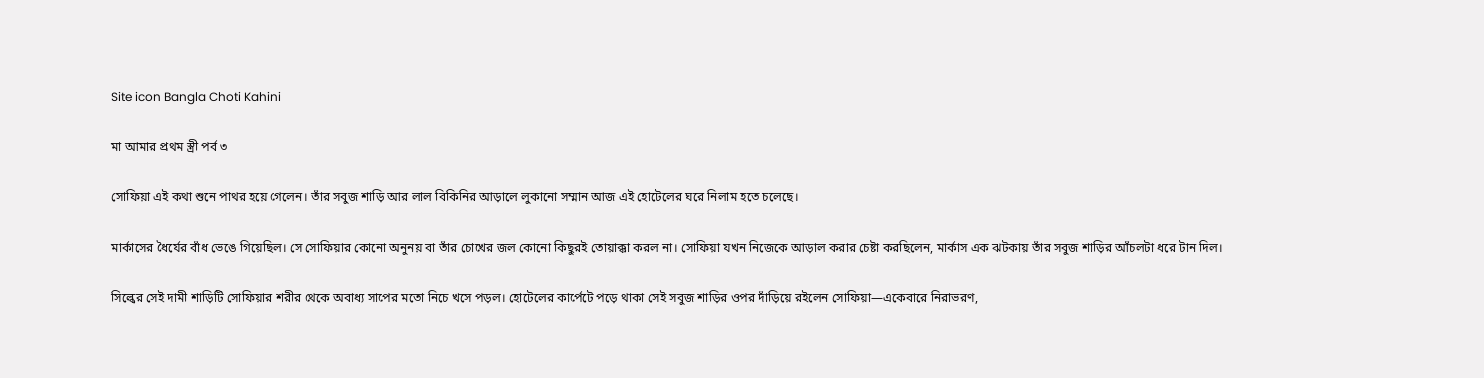Site icon Bangla Choti Kahini

মা আমার প্রথম স্ত্রী পর্ব ৩

সোফিয়া এই কথা শুনে পাথর হয়ে গেলেন। তাঁর সবুজ শাড়ি আর লাল বিকিনির আড়ালে লুকানো সম্মান আজ এই হোটেলের ঘরে নিলাম হতে চলেছে।

মার্কাসের ধৈর্যের বাঁধ ভেঙে গিয়েছিল। সে সোফিয়ার কোনো অনুনয় বা তাঁর চোখের জল কোনো কিছুরই তোয়াক্কা করল না। সোফিয়া যখন নিজেকে আড়াল করার চেষ্টা করছিলেন, মার্কাস এক ঝটকায় তাঁর সবুজ শাড়ির আঁচলটা ধরে টান দিল।

সিল্কের সেই দামী শাড়িটি সোফিয়ার শরীর থেকে অবাধ্য সাপের মতো নিচে খসে পড়ল। হোটেলের কার্পেটে পড়ে থাকা সেই সবুজ শাড়ির ওপর দাঁড়িয়ে রইলেন সোফিয়া—একেবারে নিরাভরণ,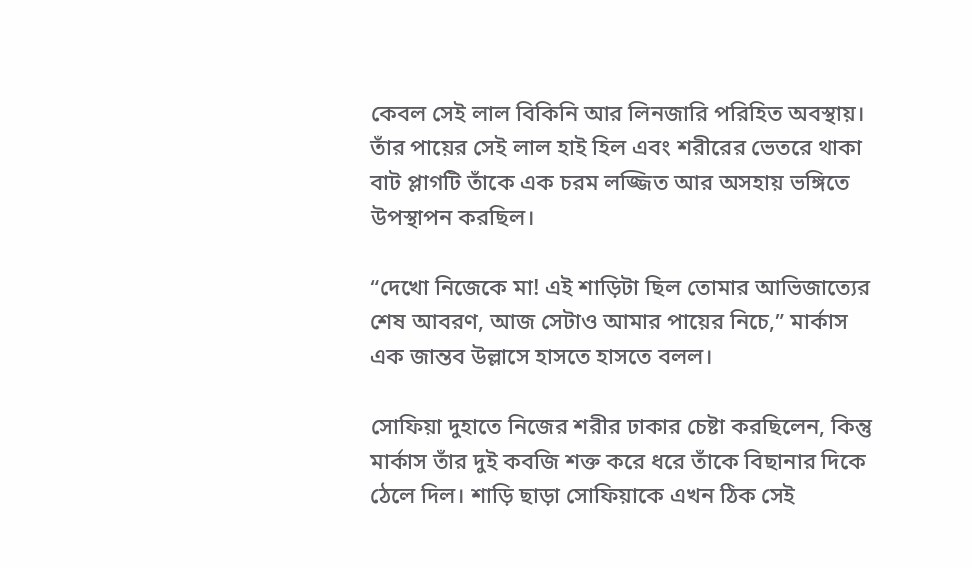কেবল সেই লাল বিকিনি আর লিনজারি পরিহিত অবস্থায়। তাঁর পায়ের সেই লাল হাই হিল এবং শরীরের ভেতরে থাকা বাট প্লাগটি তাঁকে এক চরম লজ্জিত আর অসহায় ভঙ্গিতে উপস্থাপন করছিল।

“দেখো নিজেকে মা! এই শাড়িটা ছিল তোমার আভিজাত্যের শেষ আবরণ, আজ সেটাও আমার পায়ের নিচে,” মার্কাস এক জান্তব উল্লাসে হাসতে হাসতে বলল।

সোফিয়া দুহাতে নিজের শরীর ঢাকার চেষ্টা করছিলেন, কিন্তু মার্কাস তাঁর দুই কবজি শক্ত করে ধরে তাঁকে বিছানার দিকে ঠেলে দিল। শাড়ি ছাড়া সোফিয়াকে এখন ঠিক সেই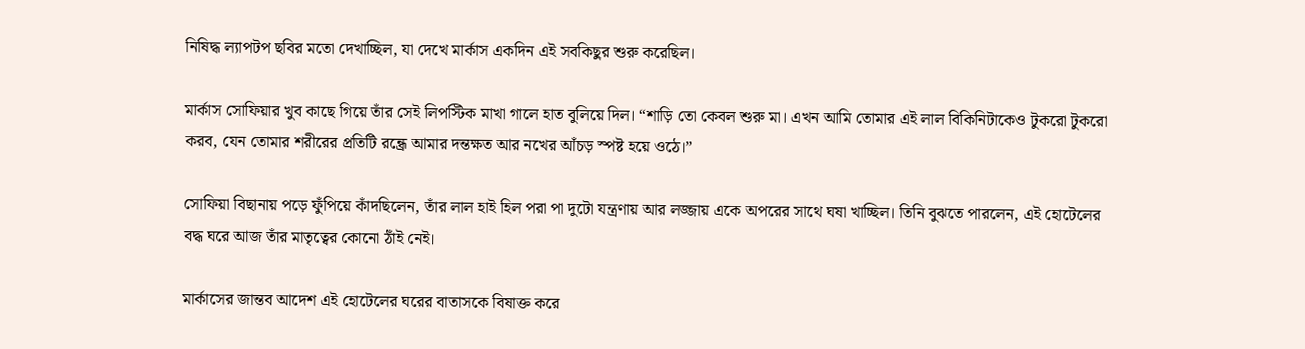নিষিদ্ধ ল্যাপটপ ছবির মতো দেখাচ্ছিল, যা দেখে মার্কাস একদিন এই সবকিছুর শুরু করেছিল।

মার্কাস সোফিয়ার খুব কাছে গিয়ে তাঁর সেই লিপস্টিক মাখা গালে হাত বুলিয়ে দিল। “শাড়ি তো কেবল শুরু মা। এখন আমি তোমার এই লাল বিকিনিটাকেও টুকরো টুকরো করব, যেন তোমার শরীরের প্রতিটি রন্ধ্রে আমার দন্তক্ষত আর নখের আঁচড় স্পষ্ট হয়ে ওঠে।”

সোফিয়া বিছানায় পড়ে ফুঁপিয়ে কাঁদছিলেন, তাঁর লাল হাই হিল পরা পা দুটো যন্ত্রণায় আর লজ্জায় একে অপরের সাথে ঘষা খাচ্ছিল। তিনি বুঝতে পারলেন, এই হোটেলের বদ্ধ ঘরে আজ তাঁর মাতৃত্বের কোনো ঠাঁই নেই।

মার্কাসের জান্তব আদেশ এই হোটেলের ঘরের বাতাসকে বিষাক্ত করে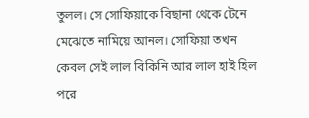তুলল। সে সোফিয়াকে বিছানা থেকে টেনে মেঝেতে নামিয়ে আনল। সোফিয়া তখন কেবল সেই লাল বিকিনি আর লাল হাই হিল পরে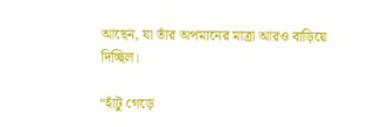আছেন, যা তাঁর অপমানের মাত্রা আরও বাড়িয়ে দিচ্ছিল।

“হাঁটু গেড়ে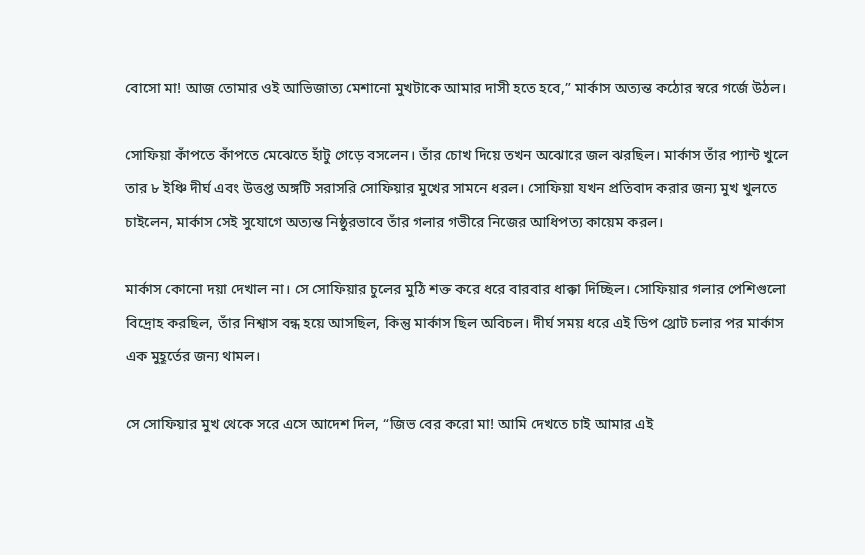বোসো মা! আজ তোমার ওই আভিজাত্য মেশানো মুখটাকে আমার দাসী হতে হবে,” মার্কাস অত্যন্ত কঠোর স্বরে গর্জে উঠল।

সোফিয়া কাঁপতে কাঁপতে মেঝেতে হাঁটু গেড়ে বসলেন। তাঁর চোখ দিয়ে তখন অঝোরে জল ঝরছিল। মার্কাস তাঁর প্যান্ট খুলে তার ৮ ইঞ্চি দীর্ঘ এবং উত্তপ্ত অঙ্গটি সরাসরি সোফিয়ার মুখের সামনে ধরল। সোফিয়া যখন প্রতিবাদ করার জন্য মুখ খুলতে চাইলেন, মার্কাস সেই সুযোগে অত্যন্ত নিষ্ঠুরভাবে তাঁর গলার গভীরে নিজের আধিপত্য কায়েম করল।

মার্কাস কোনো দয়া দেখাল না। সে সোফিয়ার চুলের মুঠি শক্ত করে ধরে বারবার ধাক্কা দিচ্ছিল। সোফিয়ার গলার পেশিগুলো বিদ্রোহ করছিল, তাঁর নিশ্বাস বন্ধ হয়ে আসছিল, কিন্তু মার্কাস ছিল অবিচল। দীর্ঘ সময় ধরে এই ডিপ থ্রোট চলার পর মার্কাস এক মুহূর্তের জন্য থামল।

সে সোফিয়ার মুখ থেকে সরে এসে আদেশ দিল, “জিভ বের করো মা! আমি দেখতে চাই আমার এই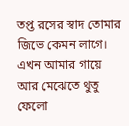তপ্ত রসের স্বাদ তোমার জিভে কেমন লাগে। এখন আমার গায়ে আর মেঝেতে থুতু ফেলো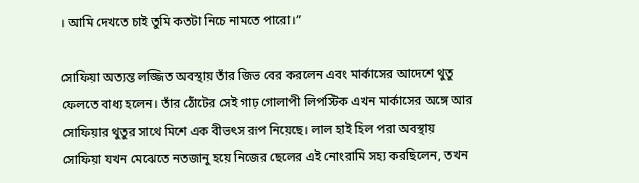। আমি দেখতে চাই তুমি কতটা নিচে নামতে পারো।”

সোফিয়া অত্যন্ত লজ্জিত অবস্থায় তাঁর জিভ বের করলেন এবং মার্কাসের আদেশে থুতু ফেলতে বাধ্য হলেন। তাঁর ঠোঁটের সেই গাঢ় গোলাপী লিপস্টিক এখন মার্কাসের অঙ্গে আর সোফিয়ার থুতুর সাথে মিশে এক বীভৎস রূপ নিয়েছে। লাল হাই হিল পরা অবস্থায় সোফিয়া যখন মেঝেতে নতজানু হয়ে নিজের ছেলের এই নোংরামি সহ্য করছিলেন, তখন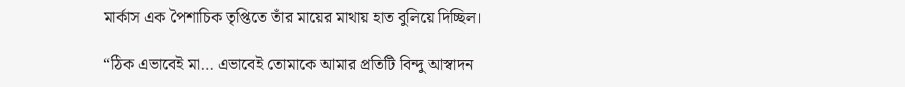মার্কাস এক পৈশাচিক তৃপ্তিতে তাঁর মায়ের মাথায় হাত বুলিয়ে দিচ্ছিল।

“ঠিক এভাবেই মা… এভাবেই তোমাকে আমার প্রতিটি বিন্দু আস্বাদন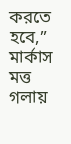করতে হবে,” মার্কাস মত্ত গলায়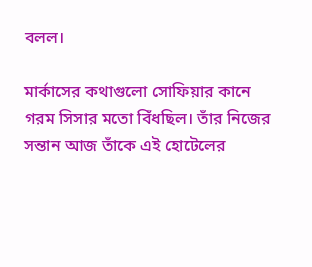বলল।

মার্কাসের কথাগুলো সোফিয়ার কানে গরম সিসার মতো বিঁধছিল। তাঁর নিজের সন্তান আজ তাঁকে এই হোটেলের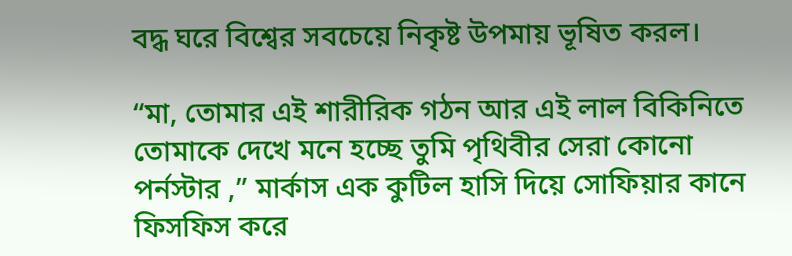বদ্ধ ঘরে বিশ্বের সবচেয়ে নিকৃষ্ট উপমায় ভূষিত করল।

“মা, তোমার এই শারীরিক গঠন আর এই লাল বিকিনিতে তোমাকে দেখে মনে হচ্ছে তুমি পৃথিবীর সেরা কোনো পর্নস্টার ,” মার্কাস এক কুটিল হাসি দিয়ে সোফিয়ার কানে ফিসফিস করে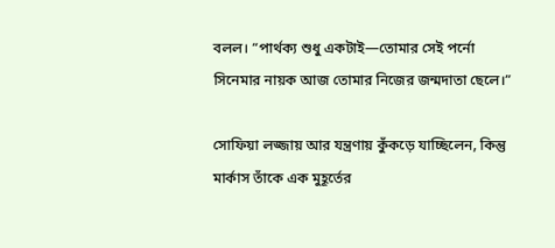বলল। “পার্থক্য শুধু একটাই—তোমার সেই পর্নো সিনেমার নায়ক আজ তোমার নিজের জন্মদাতা ছেলে।”

সোফিয়া লজ্জায় আর যন্ত্রণায় কুঁকড়ে যাচ্ছিলেন, কিন্তু মার্কাস তাঁকে এক মুহূর্তের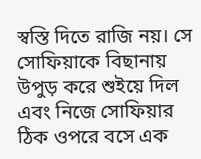স্বস্তি দিতে রাজি নয়। সে সোফিয়াকে বিছানায় উপুড় করে শুইয়ে দিল এবং নিজে সোফিয়ার ঠিক ওপরে বসে এক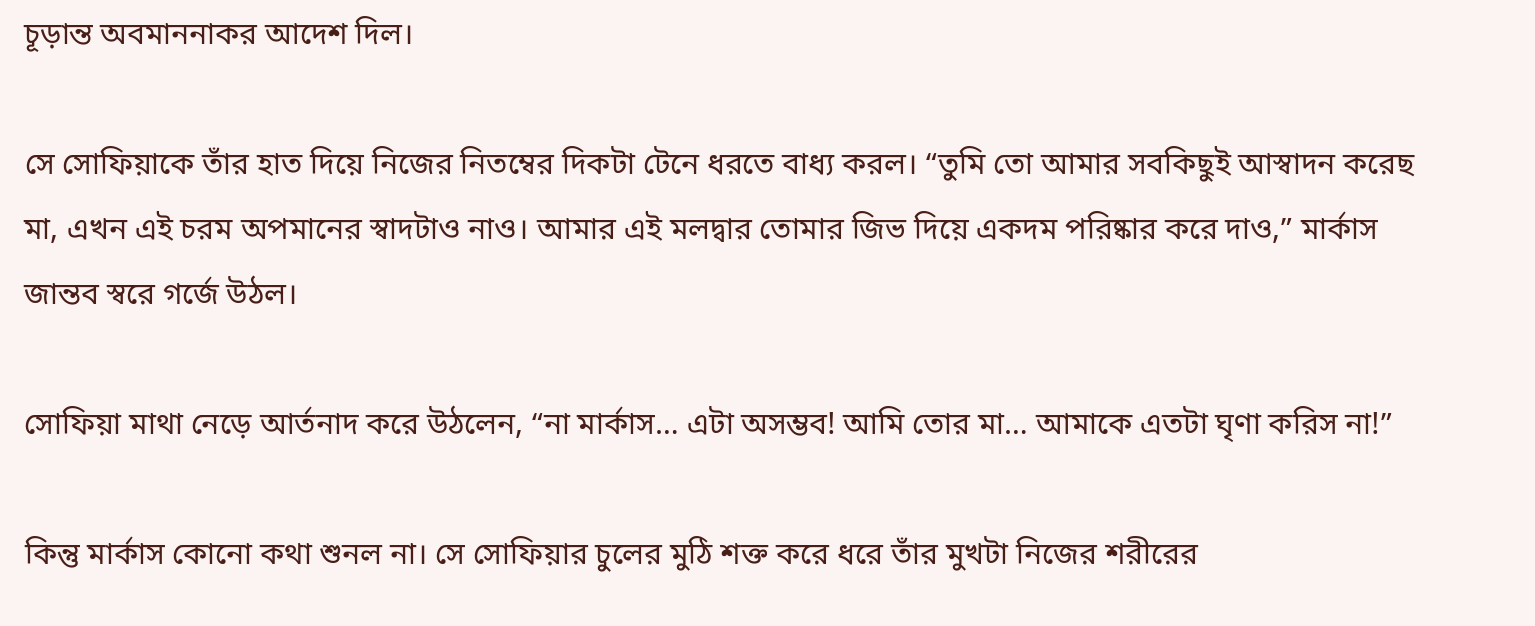চূড়ান্ত অবমাননাকর আদেশ দিল।

সে সোফিয়াকে তাঁর হাত দিয়ে নিজের নিতম্বের দিকটা টেনে ধরতে বাধ্য করল। “তুমি তো আমার সবকিছুই আস্বাদন করেছ মা, এখন এই চরম অপমানের স্বাদটাও নাও। আমার এই মলদ্বার তোমার জিভ দিয়ে একদম পরিষ্কার করে দাও,” মার্কাস জান্তব স্বরে গর্জে উঠল।

সোফিয়া মাথা নেড়ে আর্তনাদ করে উঠলেন, “না মার্কাস… এটা অসম্ভব! আমি তোর মা… আমাকে এতটা ঘৃণা করিস না!”

কিন্তু মার্কাস কোনো কথা শুনল না। সে সোফিয়ার চুলের মুঠি শক্ত করে ধরে তাঁর মুখটা নিজের শরীরের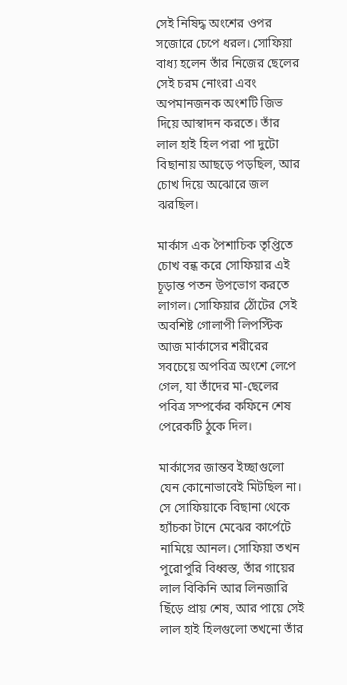সেই নিষিদ্ধ অংশের ওপর সজোরে চেপে ধরল। সোফিয়া বাধ্য হলেন তাঁর নিজের ছেলের সেই চরম নোংরা এবং অপমানজনক অংশটি জিভ দিয়ে আস্বাদন করতে। তাঁর লাল হাই হিল পরা পা দুটো বিছানায় আছড়ে পড়ছিল, আর চোখ দিয়ে অঝোরে জল ঝরছিল।

মার্কাস এক পৈশাচিক তৃপ্তিতে চোখ বন্ধ করে সোফিয়ার এই চূড়ান্ত পতন উপভোগ করতে লাগল। সোফিয়ার ঠোঁটের সেই অবশিষ্ট গোলাপী লিপস্টিক আজ মার্কাসের শরীরের সবচেয়ে অপবিত্র অংশে লেপে গেল, যা তাঁদের মা-ছেলের পবিত্র সম্পর্কের কফিনে শেষ পেরেকটি ঠুকে দিল।

মার্কাসের জান্তব ইচ্ছাগুলো যেন কোনোভাবেই মিটছিল না। সে সোফিয়াকে বিছানা থেকে হ্যাঁচকা টানে মেঝের কার্পেটে নামিয়ে আনল। সোফিয়া তখন পুরোপুরি বিধ্বস্ত, তাঁর গায়ের লাল বিকিনি আর লিনজারি ছিঁড়ে প্রায় শেষ, আর পায়ে সেই লাল হাই হিলগুলো তখনো তাঁর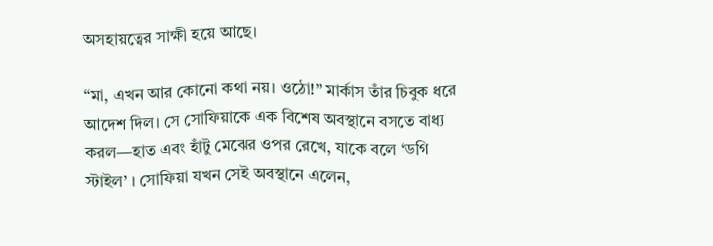অসহায়ত্বের সাক্ষী হয়ে আছে।

“মা, এখন আর কোনো কথা নয়। ওঠো!” মার্কাস তাঁর চিবুক ধরে আদেশ দিল। সে সোফিয়াকে এক বিশেষ অবস্থানে বসতে বাধ্য করল—হাত এবং হাঁটু মেঝের ওপর রেখে, যাকে বলে ‘ডগি স্টাইল’ । সোফিয়া যখন সেই অবস্থানে এলেন,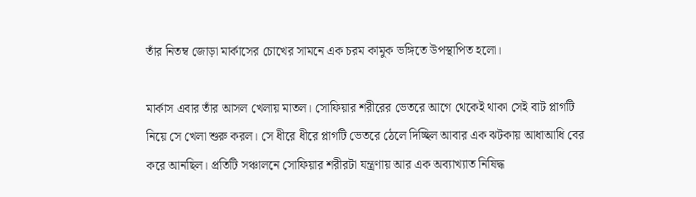তাঁর নিতম্ব জোড়া মার্কাসের চোখের সামনে এক চরম কামুক ভঙ্গিতে উপস্থাপিত হলো।

মার্কাস এবার তাঁর আসল খেলায় মাতল। সোফিয়ার শরীরের ভেতরে আগে থেকেই থাকা সেই বাট প্লাগটি নিয়ে সে খেলা শুরু করল। সে ধীরে ধীরে প্লাগটি ভেতরে ঠেলে দিচ্ছিল আবার এক ঝটকায় আধাআধি বের করে আনছিল। প্রতিটি সঞ্চালনে সোফিয়ার শরীরটা যন্ত্রণায় আর এক অব্যাখ্যাত নিষিদ্ধ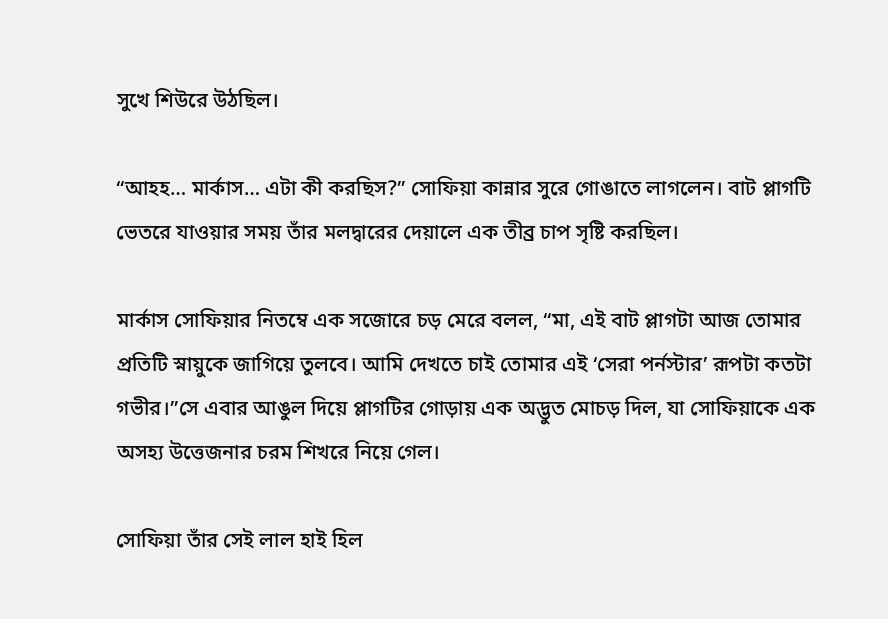সুখে শিউরে উঠছিল।

“আহহ… মার্কাস… এটা কী করছিস?” সোফিয়া কান্নার সুরে গোঙাতে লাগলেন। বাট প্লাগটি ভেতরে যাওয়ার সময় তাঁর মলদ্বারের দেয়ালে এক তীব্র চাপ সৃষ্টি করছিল।

মার্কাস সোফিয়ার নিতম্বে এক সজোরে চড় মেরে বলল, “মা, এই বাট প্লাগটা আজ তোমার প্রতিটি স্নায়ুকে জাগিয়ে তুলবে। আমি দেখতে চাই তোমার এই ‘সেরা পর্নস্টার’ রূপটা কতটা গভীর।”সে এবার আঙুল দিয়ে প্লাগটির গোড়ায় এক অদ্ভুত মোচড় দিল, যা সোফিয়াকে এক অসহ্য উত্তেজনার চরম শিখরে নিয়ে গেল।

সোফিয়া তাঁর সেই লাল হাই হিল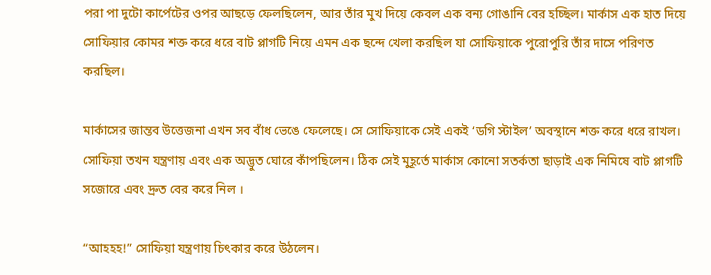পরা পা দুটো কার্পেটের ওপর আছড়ে ফেলছিলেন, আর তাঁর মুখ দিয়ে কেবল এক বন্য গোঙানি বের হচ্ছিল। মার্কাস এক হাত দিয়ে সোফিয়ার কোমর শক্ত করে ধরে বাট প্লাগটি নিয়ে এমন এক ছন্দে খেলা করছিল যা সোফিয়াকে পুরোপুরি তাঁর দাসে পরিণত করছিল।

মার্কাসের জান্তব উত্তেজনা এখন সব বাঁধ ভেঙে ফেলেছে। সে সোফিয়াকে সেই একই ‘ডগি স্টাইল’ অবস্থানে শক্ত করে ধরে রাখল। সোফিয়া তখন যন্ত্রণায় এবং এক অদ্ভুত ঘোরে কাঁপছিলেন। ঠিক সেই মুহূর্তে মার্কাস কোনো সতর্কতা ছাড়াই এক নিমিষে বাট প্লাগটি সজোরে এবং দ্রুত বের করে নিল ।

“আহহহ!” সোফিয়া যন্ত্রণায় চিৎকার করে উঠলেন।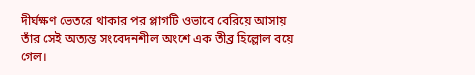দীর্ঘক্ষণ ভেতরে থাকার পর প্লাগটি ওভাবে বেরিয়ে আসায় তাঁর সেই অত্যন্ত সংবেদনশীল অংশে এক তীব্র হিল্লোল বয়ে গেল।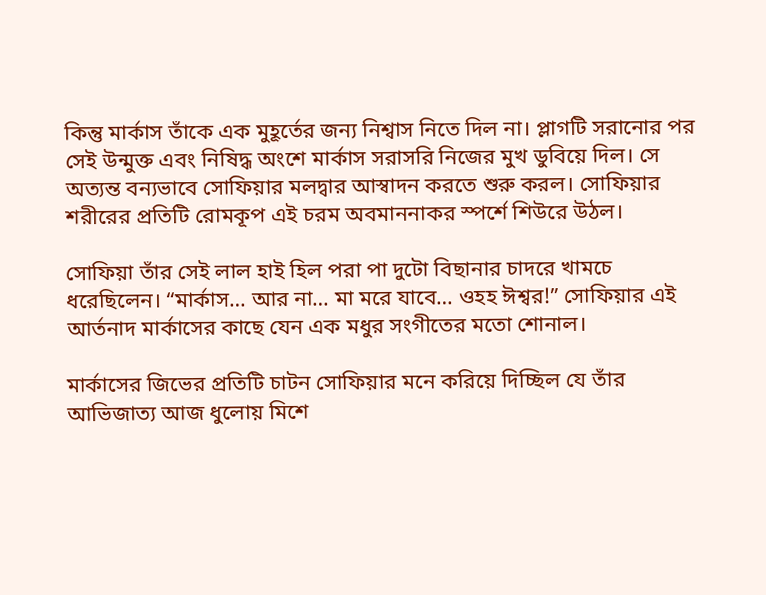কিন্তু মার্কাস তাঁকে এক মুহূর্তের জন্য নিশ্বাস নিতে দিল না। প্লাগটি সরানোর পর সেই উন্মুক্ত এবং নিষিদ্ধ অংশে মার্কাস সরাসরি নিজের মুখ ডুবিয়ে দিল। সে অত্যন্ত বন্যভাবে সোফিয়ার মলদ্বার আস্বাদন করতে শুরু করল। সোফিয়ার শরীরের প্রতিটি রোমকূপ এই চরম অবমাননাকর স্পর্শে শিউরে উঠল।

সোফিয়া তাঁর সেই লাল হাই হিল পরা পা দুটো বিছানার চাদরে খামচে ধরেছিলেন। “মার্কাস… আর না… মা মরে যাবে… ওহহ ঈশ্বর!” সোফিয়ার এই আর্তনাদ মার্কাসের কাছে যেন এক মধুর সংগীতের মতো শোনাল।

মার্কাসের জিভের প্রতিটি চাটন সোফিয়ার মনে করিয়ে দিচ্ছিল যে তাঁর আভিজাত্য আজ ধুলোয় মিশে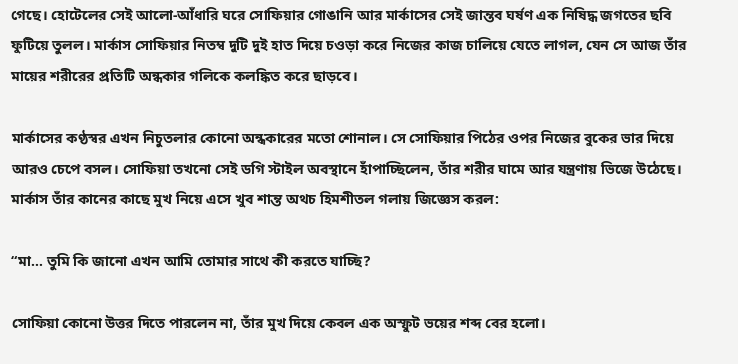গেছে। হোটেলের সেই আলো-আঁধারি ঘরে সোফিয়ার গোঙানি আর মার্কাসের সেই জান্তব ঘর্ষণ এক নিষিদ্ধ জগতের ছবি ফুটিয়ে তুলল। মার্কাস সোফিয়ার নিতম্ব দুটি দুই হাত দিয়ে চওড়া করে নিজের কাজ চালিয়ে যেতে লাগল, যেন সে আজ তাঁর মায়ের শরীরের প্রতিটি অন্ধকার গলিকে কলঙ্কিত করে ছাড়বে।

মার্কাসের কণ্ঠস্বর এখন নিচুতলার কোনো অন্ধকারের মতো শোনাল। সে সোফিয়ার পিঠের ওপর নিজের বুকের ভার দিয়ে আরও চেপে বসল। সোফিয়া তখনো সেই ডগি স্টাইল অবস্থানে হাঁপাচ্ছিলেন, তাঁর শরীর ঘামে আর যন্ত্রণায় ভিজে উঠেছে। মার্কাস তাঁর কানের কাছে মুখ নিয়ে এসে খুব শান্ত অথচ হিমশীতল গলায় জিজ্ঞেস করল:

“মা… তুমি কি জানো এখন আমি তোমার সাথে কী করতে যাচ্ছি?

সোফিয়া কোনো উত্তর দিতে পারলেন না, তাঁর মুখ দিয়ে কেবল এক অস্ফুট ভয়ের শব্দ বের হলো।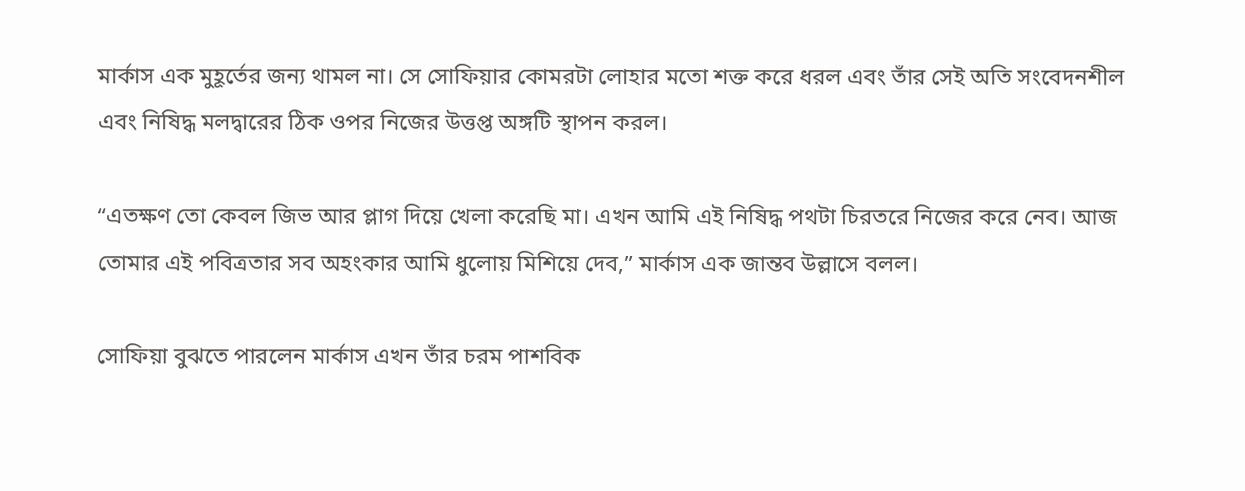মার্কাস এক মুহূর্তের জন্য থামল না। সে সোফিয়ার কোমরটা লোহার মতো শক্ত করে ধরল এবং তাঁর সেই অতি সংবেদনশীল এবং নিষিদ্ধ মলদ্বারের ঠিক ওপর নিজের উত্তপ্ত অঙ্গটি স্থাপন করল।

“এতক্ষণ তো কেবল জিভ আর প্লাগ দিয়ে খেলা করেছি মা। এখন আমি এই নিষিদ্ধ পথটা চিরতরে নিজের করে নেব। আজ তোমার এই পবিত্রতার সব অহংকার আমি ধুলোয় মিশিয়ে দেব,” মার্কাস এক জান্তব উল্লাসে বলল।

সোফিয়া বুঝতে পারলেন মার্কাস এখন তাঁর চরম পাশবিক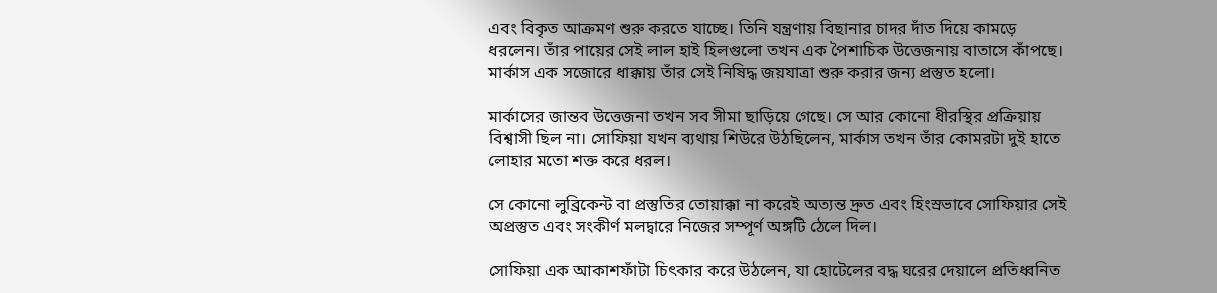এবং বিকৃত আক্রমণ শুরু করতে যাচ্ছে। তিনি যন্ত্রণায় বিছানার চাদর দাঁত দিয়ে কামড়ে ধরলেন। তাঁর পায়ের সেই লাল হাই হিলগুলো তখন এক পৈশাচিক উত্তেজনায় বাতাসে কাঁপছে। মার্কাস এক সজোরে ধাক্কায় তাঁর সেই নিষিদ্ধ জয়যাত্রা শুরু করার জন্য প্রস্তুত হলো।

মার্কাসের জান্তব উত্তেজনা তখন সব সীমা ছাড়িয়ে গেছে। সে আর কোনো ধীরস্থির প্রক্রিয়ায় বিশ্বাসী ছিল না। সোফিয়া যখন ব্যথায় শিউরে উঠছিলেন, মার্কাস তখন তাঁর কোমরটা দুই হাতে লোহার মতো শক্ত করে ধরল।

সে কোনো লুব্রিকেন্ট বা প্রস্তুতির তোয়াক্কা না করেই অত্যন্ত দ্রুত এবং হিংস্রভাবে সোফিয়ার সেই অপ্রস্তুত এবং সংকীর্ণ মলদ্বারে নিজের সম্পূর্ণ অঙ্গটি ঠেলে দিল।

সোফিয়া এক আকাশফাঁটা চিৎকার করে উঠলেন, যা হোটেলের বদ্ধ ঘরের দেয়ালে প্রতিধ্বনিত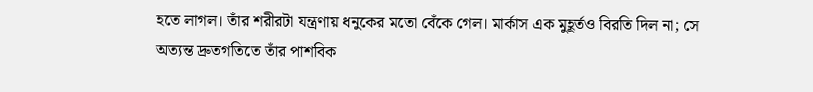হতে লাগল। তাঁর শরীরটা যন্ত্রণায় ধনুকের মতো বেঁকে গেল। মার্কাস এক মুহূর্তও বিরতি দিল না; সে অত্যন্ত দ্রুতগতিতে তাঁর পাশবিক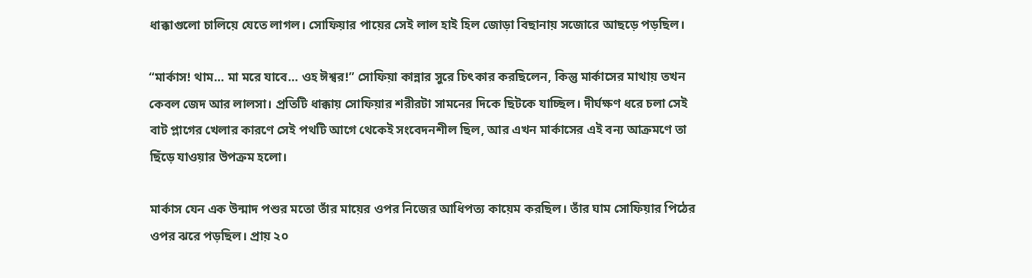ধাক্কাগুলো চালিয়ে যেতে লাগল। সোফিয়ার পায়ের সেই লাল হাই হিল জোড়া বিছানায় সজোরে আছড়ে পড়ছিল।

“মার্কাস! থাম… মা মরে যাবে… ওহ ঈশ্বর!” সোফিয়া কান্নার সুরে চিৎকার করছিলেন, কিন্তু মার্কাসের মাথায় তখন কেবল জেদ আর লালসা। প্রতিটি ধাক্কায় সোফিয়ার শরীরটা সামনের দিকে ছিটকে যাচ্ছিল। দীর্ঘক্ষণ ধরে চলা সেই বাট প্লাগের খেলার কারণে সেই পথটি আগে থেকেই সংবেদনশীল ছিল, আর এখন মার্কাসের এই বন্য আক্রমণে তা ছিঁড়ে যাওয়ার উপক্রম হলো।

মার্কাস যেন এক উন্মাদ পশুর মতো তাঁর মায়ের ওপর নিজের আধিপত্য কায়েম করছিল। তাঁর ঘাম সোফিয়ার পিঠের ওপর ঝরে পড়ছিল। প্রায় ২০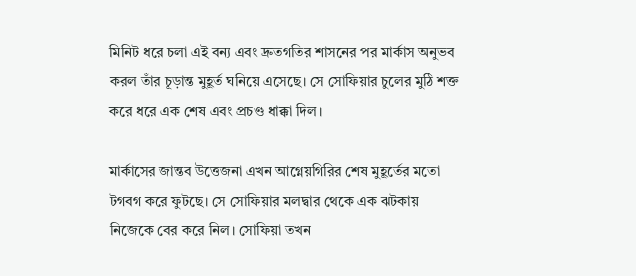মিনিট ধরে চলা এই বন্য এবং দ্রুতগতির শাসনের পর মার্কাস অনুভব করল তাঁর চূড়ান্ত মুহূর্ত ঘনিয়ে এসেছে। সে সোফিয়ার চুলের মুঠি শক্ত করে ধরে এক শেষ এবং প্রচণ্ড ধাক্কা দিল।

মার্কাসের জান্তব উত্তেজনা এখন আগ্নেয়গিরির শেষ মুহূর্তের মতো টগবগ করে ফুটছে। সে সোফিয়ার মলদ্বার থেকে এক ঝটকায় নিজেকে বের করে নিল। সোফিয়া তখন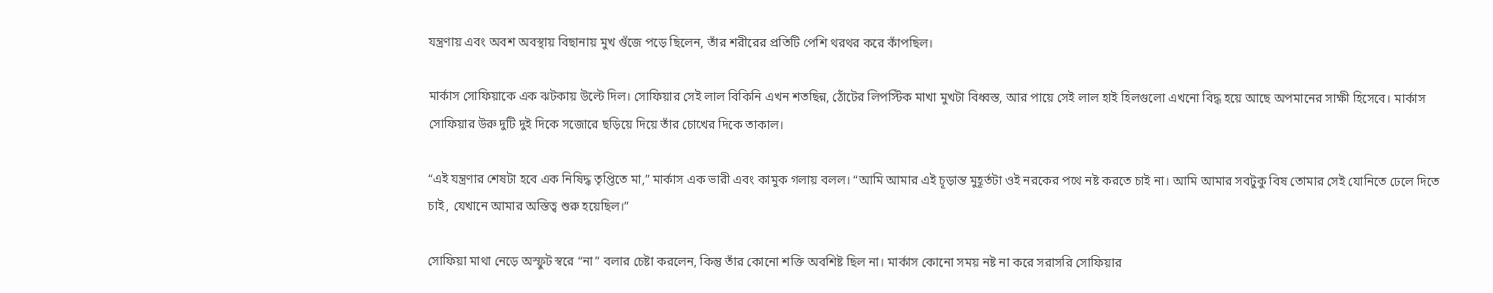যন্ত্রণায় এবং অবশ অবস্থায় বিছানায় মুখ গুঁজে পড়ে ছিলেন, তাঁর শরীরের প্রতিটি পেশি থরথর করে কাঁপছিল।

মার্কাস সোফিয়াকে এক ঝটকায় উল্টে দিল। সোফিয়ার সেই লাল বিকিনি এখন শতছিন্ন, ঠোঁটের লিপস্টিক মাখা মুখটা বিধ্বস্ত, আর পায়ে সেই লাল হাই হিলগুলো এখনো বিদ্ধ হয়ে আছে অপমানের সাক্ষী হিসেবে। মার্কাস সোফিয়ার উরু দুটি দুই দিকে সজোরে ছড়িয়ে দিয়ে তাঁর চোখের দিকে তাকাল।

“এই যন্ত্রণার শেষটা হবে এক নিষিদ্ধ তৃপ্তিতে মা,” মার্কাস এক ভারী এবং কামুক গলায় বলল। “আমি আমার এই চূড়ান্ত মুহূর্তটা ওই নরকের পথে নষ্ট করতে চাই না। আমি আমার সবটুকু বিষ তোমার সেই যোনিতে ঢেলে দিতে চাই, যেখানে আমার অস্তিত্ব শুরু হয়েছিল।”

সোফিয়া মাথা নেড়ে অস্ফুট স্বরে “না” বলার চেষ্টা করলেন, কিন্তু তাঁর কোনো শক্তি অবশিষ্ট ছিল না। মার্কাস কোনো সময় নষ্ট না করে সরাসরি সোফিয়ার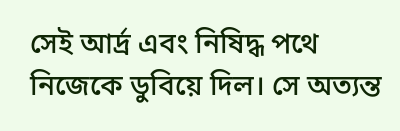সেই আর্দ্র এবং নিষিদ্ধ পথে নিজেকে ডুবিয়ে দিল। সে অত্যন্ত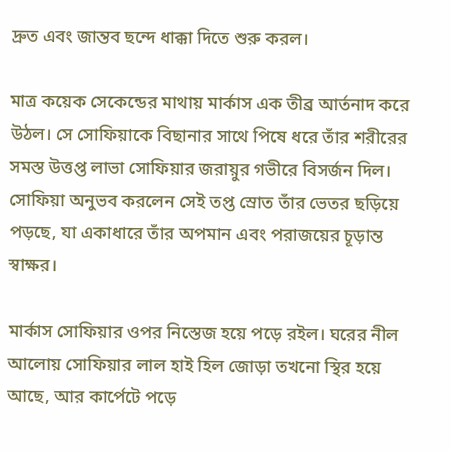দ্রুত এবং জান্তব ছন্দে ধাক্কা দিতে শুরু করল।

মাত্র কয়েক সেকেন্ডের মাথায় মার্কাস এক তীব্র আর্তনাদ করে উঠল। সে সোফিয়াকে বিছানার সাথে পিষে ধরে তাঁর শরীরের সমস্ত উত্তপ্ত লাভা সোফিয়ার জরায়ুর গভীরে বিসর্জন দিল। সোফিয়া অনুভব করলেন সেই তপ্ত স্রোত তাঁর ভেতর ছড়িয়ে পড়ছে, যা একাধারে তাঁর অপমান এবং পরাজয়ের চূড়ান্ত স্বাক্ষর।

মার্কাস সোফিয়ার ওপর নিস্তেজ হয়ে পড়ে রইল। ঘরের নীল আলোয় সোফিয়ার লাল হাই হিল জোড়া তখনো স্থির হয়ে আছে, আর কার্পেটে পড়ে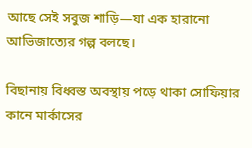আছে সেই সবুজ শাড়ি—যা এক হারানো আভিজাত্যের গল্প বলছে।

বিছানায় বিধ্বস্ত অবস্থায় পড়ে থাকা সোফিয়ার কানে মার্কাসের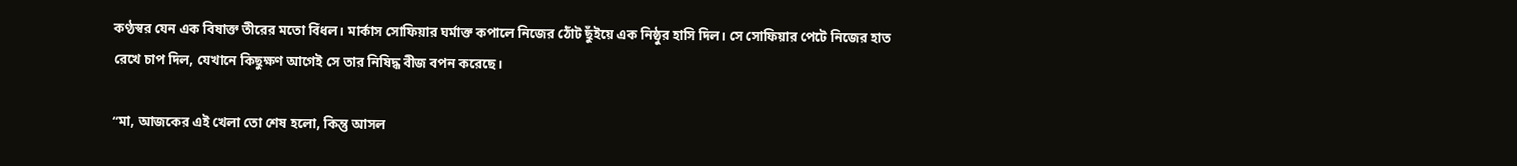কণ্ঠস্বর যেন এক বিষাক্ত তীরের মতো বিঁধল। মার্কাস সোফিয়ার ঘর্মাক্ত কপালে নিজের ঠোঁট ছুঁইয়ে এক নিষ্ঠুর হাসি দিল। সে সোফিয়ার পেটে নিজের হাত রেখে চাপ দিল, যেখানে কিছুক্ষণ আগেই সে তার নিষিদ্ধ বীজ বপন করেছে।

“মা, আজকের এই খেলা তো শেষ হলো, কিন্তু আসল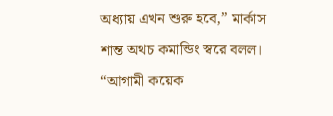অধ্যায় এখন শুরু হবে,” মার্কাস শান্ত অথচ কমান্ডিং স্বরে বলল। “আগামী কয়েক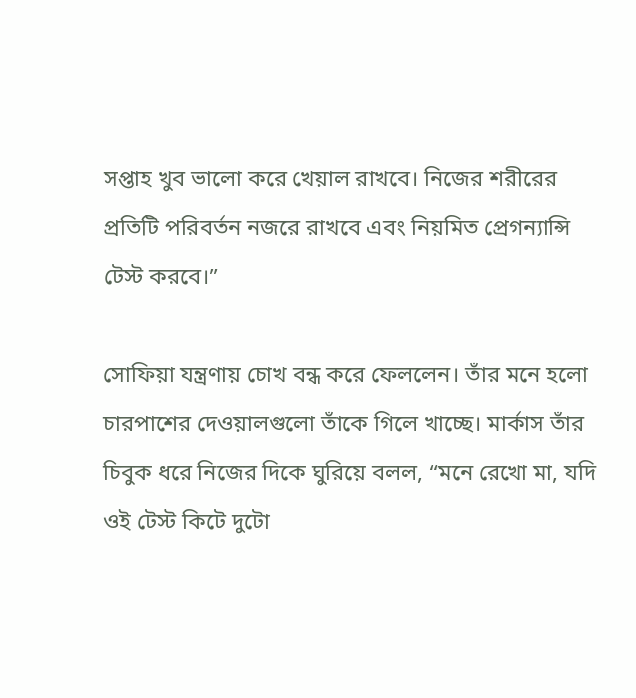সপ্তাহ খুব ভালো করে খেয়াল রাখবে। নিজের শরীরের প্রতিটি পরিবর্তন নজরে রাখবে এবং নিয়মিত প্রেগন্যান্সি টেস্ট করবে।”

সোফিয়া যন্ত্রণায় চোখ বন্ধ করে ফেললেন। তাঁর মনে হলো চারপাশের দেওয়ালগুলো তাঁকে গিলে খাচ্ছে। মার্কাস তাঁর চিবুক ধরে নিজের দিকে ঘুরিয়ে বলল, “মনে রেখো মা, যদি ওই টেস্ট কিটে দুটো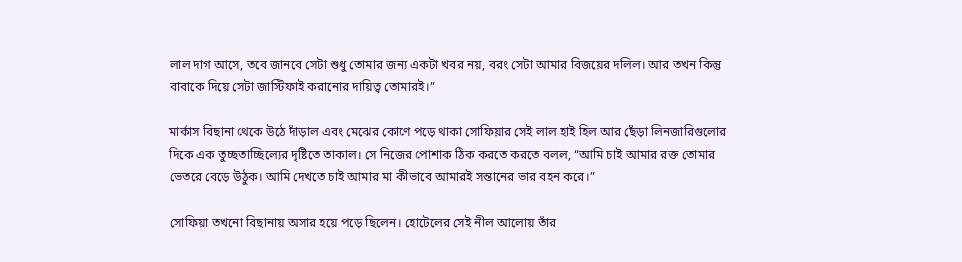লাল দাগ আসে, তবে জানবে সেটা শুধু তোমার জন্য একটা খবর নয়, বরং সেটা আমার বিজয়ের দলিল। আর তখন কিন্তু বাবাকে দিয়ে সেটা জাস্টিফাই করানোর দায়িত্ব তোমারই।”

মার্কাস বিছানা থেকে উঠে দাঁড়াল এবং মেঝের কোণে পড়ে থাকা সোফিয়ার সেই লাল হাই হিল আর ছেঁড়া লিনজারিগুলোর দিকে এক তুচ্ছতাচ্ছিল্যের দৃষ্টিতে তাকাল। সে নিজের পোশাক ঠিক করতে করতে বলল, “আমি চাই আমার রক্ত তোমার ভেতরে বেড়ে উঠুক। আমি দেখতে চাই আমার মা কীভাবে আমারই সন্তানের ভার বহন করে।”

সোফিয়া তখনো বিছানায় অসার হয়ে পড়ে ছিলেন। হোটেলের সেই নীল আলোয় তাঁর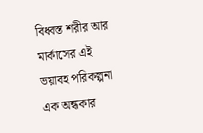বিধ্বস্ত শরীর আর মার্কাসের এই ভয়াবহ পরিকল্পনা এক অন্ধকার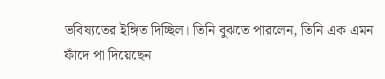ভবিষ্যতের ইঙ্গিত দিচ্ছিল। তিনি বুঝতে পারলেন, তিনি এক এমন ফাঁদে পা দিয়েছেন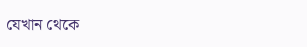যেখান থেকে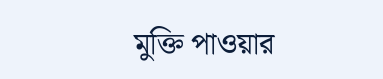মুক্তি পাওয়ার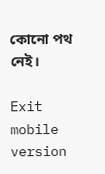কোনো পথ নেই।

Exit mobile version